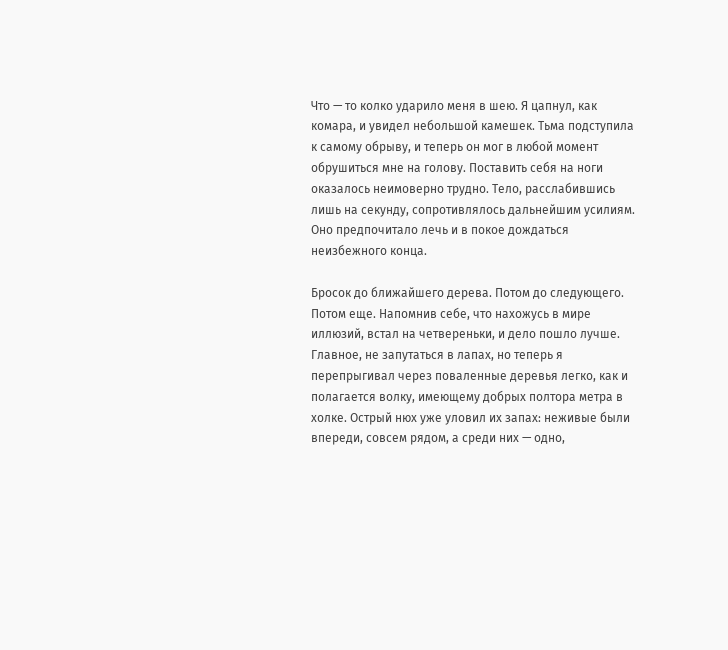Что — то колко ударило меня в шею. Я цапнул, как комара, и увидел небольшой камешек. Тьма подступила к самому обрыву, и теперь он мог в любой момент обрушиться мне на голову. Поставить себя на ноги оказалось неимоверно трудно. Тело, расслабившись лишь на секунду, сопротивлялось дальнейшим усилиям. Оно предпочитало лечь и в покое дождаться неизбежного конца.

Бросок до ближайшего дерева. Потом до следующего. Потом еще. Напомнив себе, что нахожусь в мире иллюзий, встал на четвереньки, и дело пошло лучше. Главное, не запутаться в лапах, но теперь я перепрыгивал через поваленные деревья легко, как и полагается волку, имеющему добрых полтора метра в холке. Острый нюх уже уловил их запах: неживые были впереди, совсем рядом, а среди них — одно,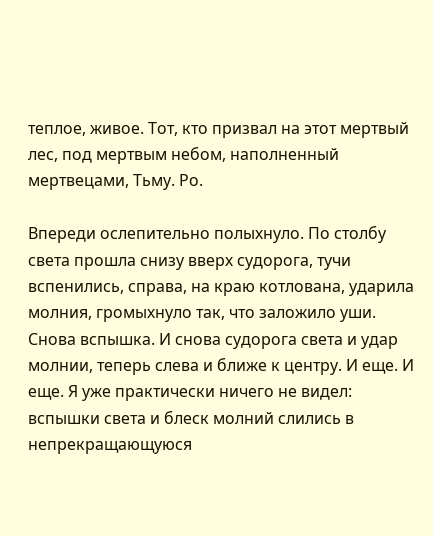теплое, живое. Тот, кто призвал на этот мертвый лес, под мертвым небом, наполненный мертвецами, Тьму. Ро.

Впереди ослепительно полыхнуло. По столбу света прошла снизу вверх судорога, тучи вспенились, справа, на краю котлована, ударила молния, громыхнуло так, что заложило уши. Снова вспышка. И снова судорога света и удар молнии, теперь слева и ближе к центру. И еще. И еще. Я уже практически ничего не видел: вспышки света и блеск молний слились в непрекращающуюся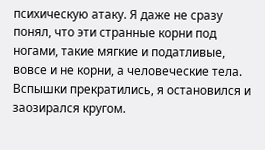психическую атаку. Я даже не сразу понял, что эти странные корни под ногами, такие мягкие и податливые, вовсе и не корни, а человеческие тела. Вспышки прекратились, я остановился и заозирался кругом.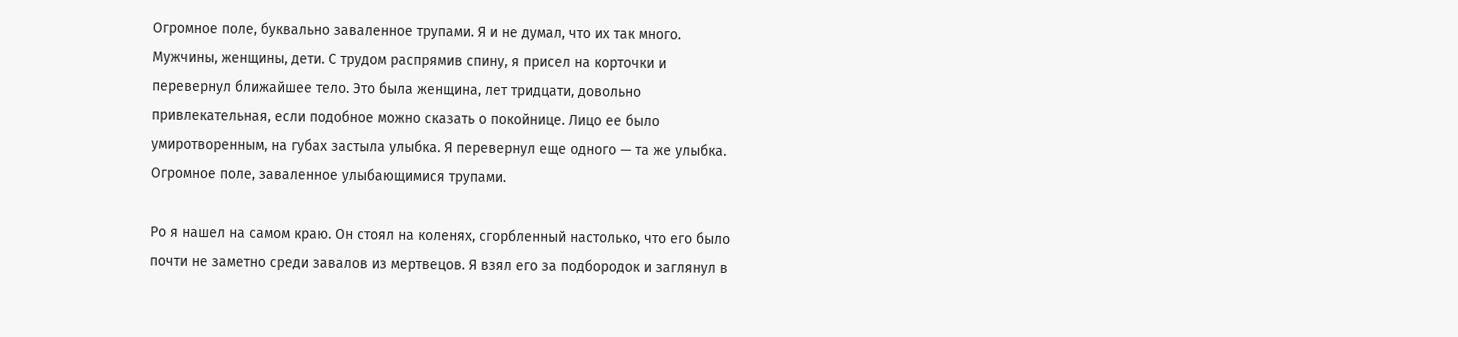Огромное поле, буквально заваленное трупами. Я и не думал, что их так много. Мужчины, женщины, дети. С трудом распрямив спину, я присел на корточки и перевернул ближайшее тело. Это была женщина, лет тридцати, довольно привлекательная, если подобное можно сказать о покойнице. Лицо ее было умиротворенным, на губах застыла улыбка. Я перевернул еще одного — та же улыбка. Огромное поле, заваленное улыбающимися трупами.

Ро я нашел на самом краю. Он стоял на коленях, сгорбленный настолько, что его было почти не заметно среди завалов из мертвецов. Я взял его за подбородок и заглянул в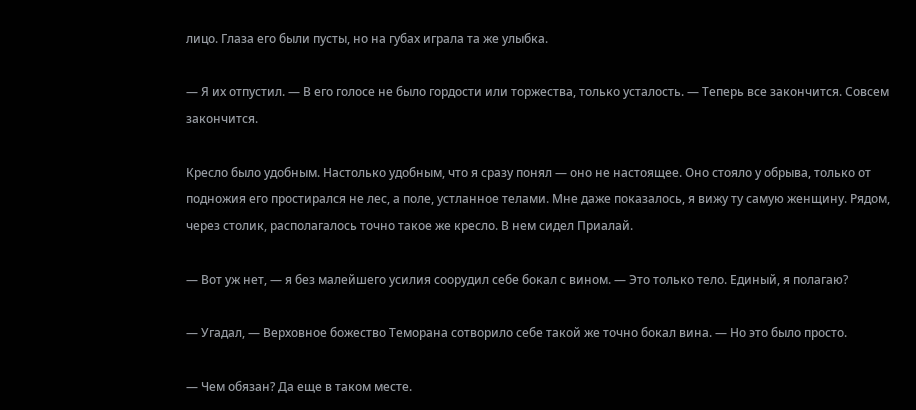лицо. Глаза его были пусты, но на губах играла та же улыбка.

— Я их отпустил. — В его голосе не было гордости или торжества, только усталость. — Теперь все закончится. Совсем закончится.

Кресло было удобным. Настолько удобным, что я сразу понял — оно не настоящее. Оно стояло у обрыва, только от подножия его простирался не лес, а поле, устланное телами. Мне даже показалось, я вижу ту самую женщину. Рядом, через столик, располагалось точно такое же кресло. В нем сидел Приалай.

— Вот уж нет, — я без малейшего усилия соорудил себе бокал с вином. — Это только тело. Единый, я полагаю?

— Угадал, — Верховное божество Теморана сотворило себе такой же точно бокал вина. — Но это было просто.

— Чем обязан? Да еще в таком месте.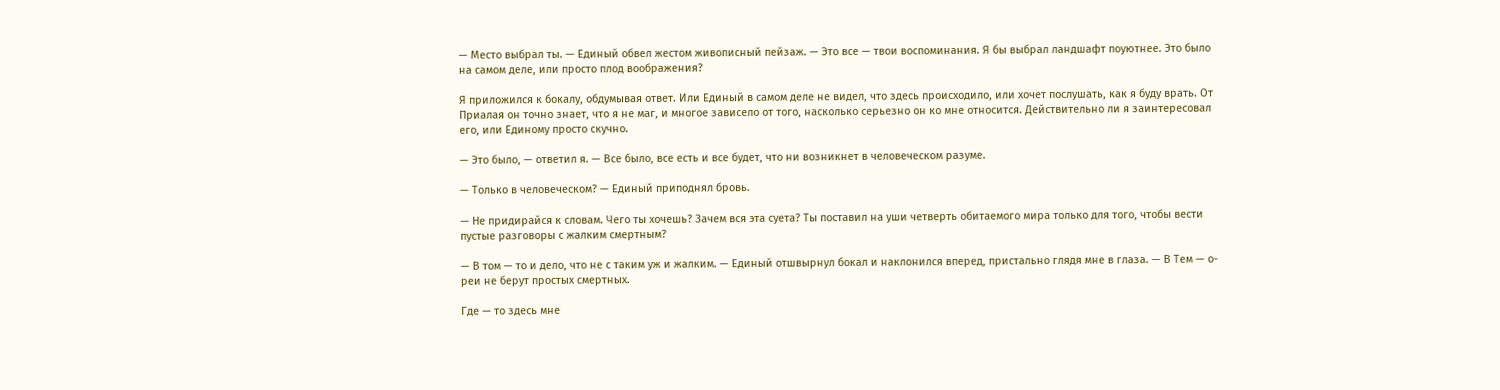— Место выбрал ты. — Единый обвел жестом живописный пейзаж. — Это все — твои воспоминания. Я бы выбрал ландшафт поуютнее. Это было на самом деле, или просто плод воображения?

Я приложился к бокалу, обдумывая ответ. Или Единый в самом деле не видел, что здесь происходило, или хочет послушать, как я буду врать. От Приалая он точно знает, что я не маг, и многое зависело от того, насколько серьезно он ко мне относится. Действительно ли я заинтересовал его, или Единому просто скучно.

— Это было, — ответил я. — Все было, все есть и все будет, что ни возникнет в человеческом разуме.

— Только в человеческом? — Единый приподнял бровь.

— Не придирайся к словам. Чего ты хочешь? Зачем вся эта суета? Ты поставил на уши четверть обитаемого мира только для того, чтобы вести пустые разговоры с жалким смертным?

— В том — то и дело, что не с таким уж и жалким. — Единый отшвырнул бокал и наклонился вперед, пристально глядя мне в глаза. — В Тем — о-реи не берут простых смертных.

Где — то здесь мне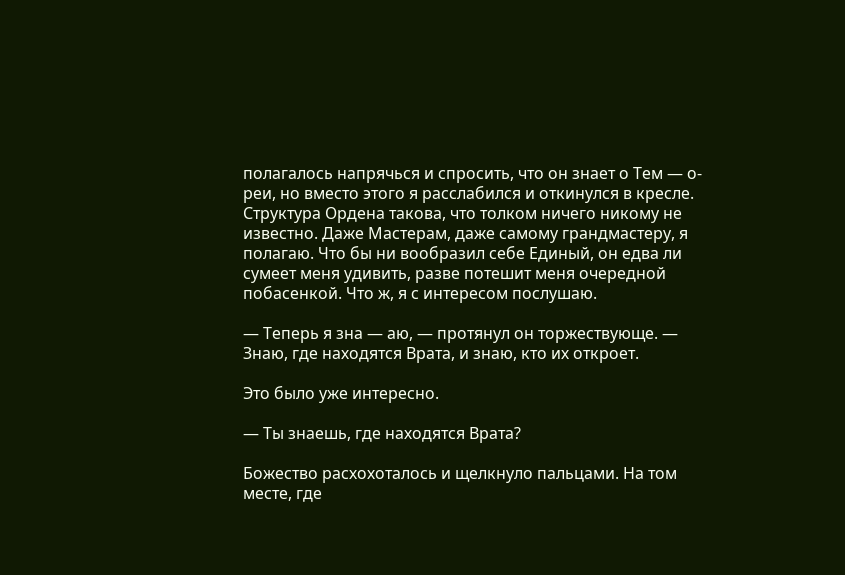полагалось напрячься и спросить, что он знает о Тем — о-реи, но вместо этого я расслабился и откинулся в кресле. Структура Ордена такова, что толком ничего никому не известно. Даже Мастерам, даже самому грандмастеру, я полагаю. Что бы ни вообразил себе Единый, он едва ли сумеет меня удивить, разве потешит меня очередной побасенкой. Что ж, я с интересом послушаю.

— Теперь я зна — аю, — протянул он торжествующе. — Знаю, где находятся Врата, и знаю, кто их откроет.

Это было уже интересно.

— Ты знаешь, где находятся Врата?

Божество расхохоталось и щелкнуло пальцами. На том месте, где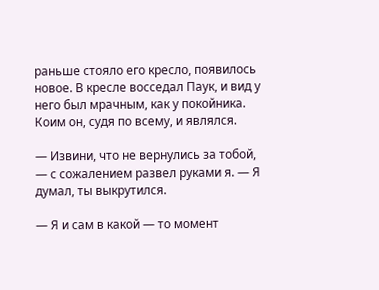раньше стояло его кресло, появилось новое. В кресле восседал Паук, и вид у него был мрачным, как у покойника. Коим он, судя по всему, и являлся.

— Извини, что не вернулись за тобой, — с сожалением развел руками я. — Я думал, ты выкрутился.

— Я и сам в какой — то момент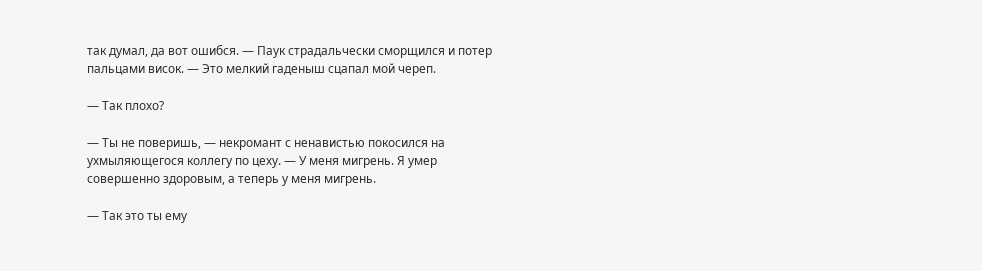так думал, да вот ошибся. — Паук страдальчески сморщился и потер пальцами висок. — Это мелкий гаденыш сцапал мой череп.

— Так плохо?

— Ты не поверишь, — некромант с ненавистью покосился на ухмыляющегося коллегу по цеху. — У меня мигрень. Я умер совершенно здоровым, а теперь у меня мигрень.

— Так это ты ему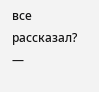все рассказал? —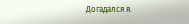Догадался я.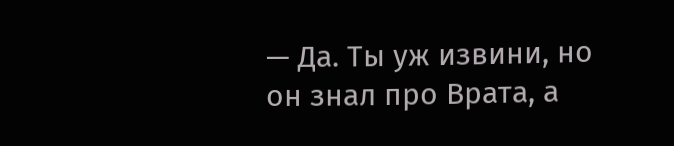— Да. Ты уж извини, но он знал про Врата, а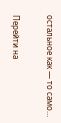остальное как — то само…

Перейти на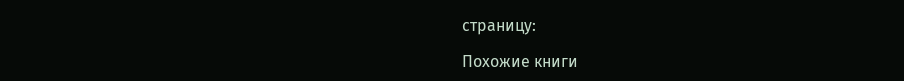страницу:

Похожие книги